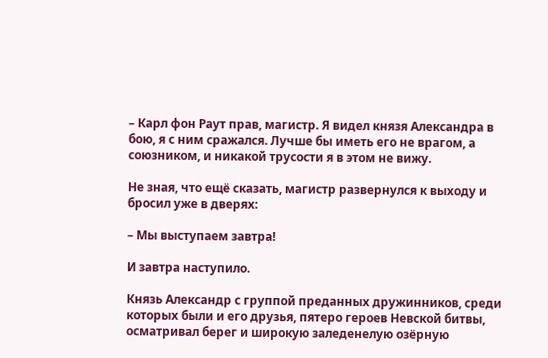– Карл фон Раут прав, магистр. Я видел князя Александра в бою, я с ним сражался. Лучше бы иметь его не врагом, а союзником, и никакой трусости я в этом не вижу.

Не зная, что ещё сказать, магистр развернулся к выходу и бросил уже в дверях:

– Мы выступаем завтра!

И завтра наступило.

Князь Александр с группой преданных дружинников, среди которых были и его друзья, пятеро героев Невской битвы, осматривал берег и широкую заледенелую озёрную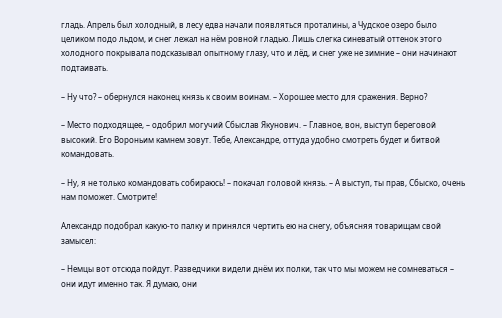гладь. Апрель был холодный, в лесу едва начали появляться проталины, а Чудское озеро было целиком подо льдом, и снег лежал на нём ровной гладью. Лишь слегка синеватый оттенок этого холодного покрывала подсказывал опытному глазу, что и лёд, и снег уже не зимние – они начинают подтаивать.

– Ну что? – обернулся наконец князь к своим воинам. – Хорошее место для сражения. Верно?

– Место подходящее, – одобрил могучий Сбыслав Якунович. – Главное, вон, выступ береговой высокий. Его Вороньим камнем зовут. Тебе, Александре, оттуда удобно смотреть будет и битвой командовать.

– Ну, я не только командовать собираюсь! – покачал головой князь. – А выступ, ты прав, Сбыско, очень нам поможет. Смотрите!

Александр подобрал какую-то палку и принялся чертить ею на снегу, объясняя товарищам свой замысел:

– Немцы вот отсюда пойдут. Разведчики видели днём их полки, так что мы можем не сомневаться – они идут именно так. Я думаю, они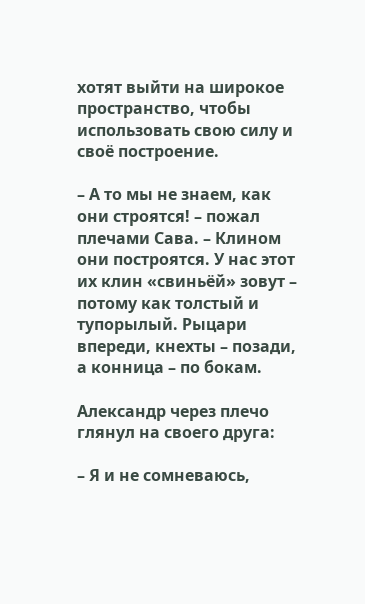хотят выйти на широкое пространство, чтобы использовать свою силу и своё построение.

– А то мы не знаем, как они строятся! – пожал плечами Сава. – Клином они построятся. У нас этот их клин «свиньёй» зовут – потому как толстый и тупорылый. Рыцари впереди, кнехты – позади, а конница – по бокам.

Александр через плечо глянул на своего друга:

– Я и не сомневаюсь,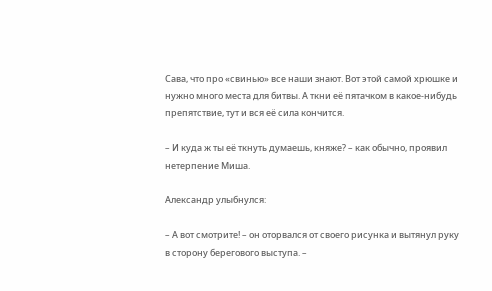Сава, что про «свинью» все наши знают. Вот этой самой хрюшке и нужно много места для битвы. А ткни её пятачком в какое-нибудь препятствие, тут и вся её сила кончится.

– И куда ж ты её ткнуть думаешь, княже? – как обычно, проявил нетерпение Миша.

Александр улыбнулся:

– А вот смотрите! – он оторвался от своего рисунка и вытянул руку в сторону берегового выступа. –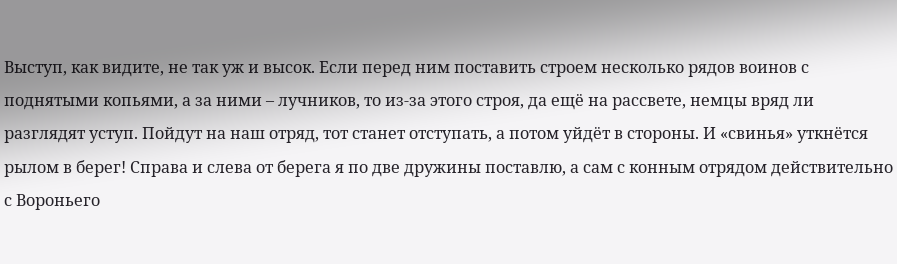Выступ, как видите, не так уж и высок. Если перед ним поставить строем несколько рядов воинов с поднятыми копьями, а за ними – лучников, то из-за этого строя, да ещё на рассвете, немцы вряд ли разглядят уступ. Пойдут на наш отряд, тот станет отступать, а потом уйдёт в стороны. И «свинья» уткнётся рылом в берег! Справа и слева от берега я по две дружины поставлю, а сам с конным отрядом действительно с Вороньего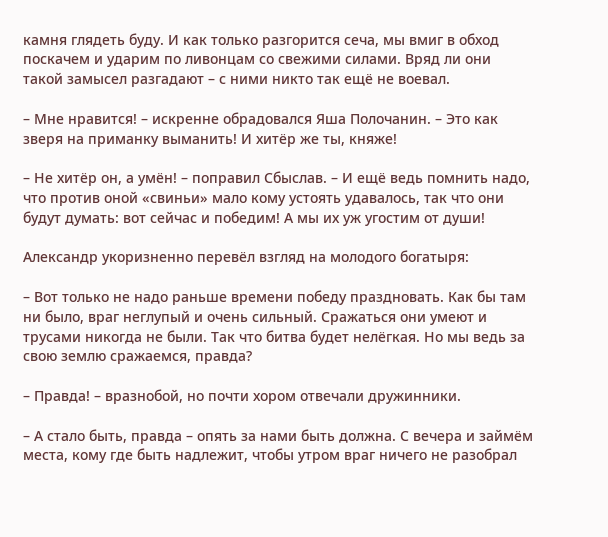камня глядеть буду. И как только разгорится сеча, мы вмиг в обход поскачем и ударим по ливонцам со свежими силами. Вряд ли они такой замысел разгадают – с ними никто так ещё не воевал.

– Мне нравится! – искренне обрадовался Яша Полочанин. – Это как зверя на приманку выманить! И хитёр же ты, княже!

– Не хитёр он, а умён! – поправил Сбыслав. – И ещё ведь помнить надо, что против оной «свиньи» мало кому устоять удавалось, так что они будут думать: вот сейчас и победим! А мы их уж угостим от души!

Александр укоризненно перевёл взгляд на молодого богатыря:

– Вот только не надо раньше времени победу праздновать. Как бы там ни было, враг неглупый и очень сильный. Сражаться они умеют и трусами никогда не были. Так что битва будет нелёгкая. Но мы ведь за свою землю сражаемся, правда?

– Правда! – вразнобой, но почти хором отвечали дружинники.

– А стало быть, правда – опять за нами быть должна. С вечера и займём места, кому где быть надлежит, чтобы утром враг ничего не разобрал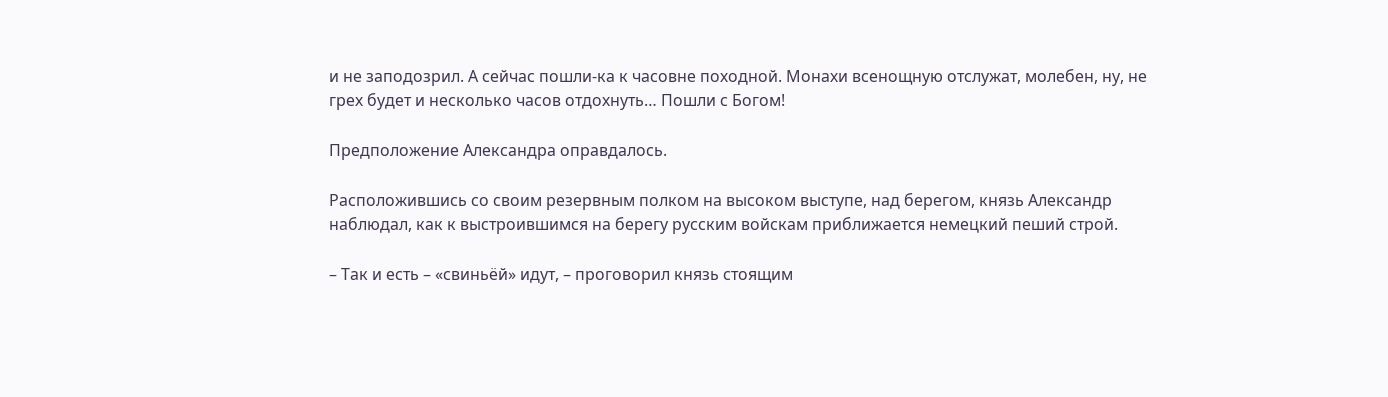и не заподозрил. А сейчас пошли-ка к часовне походной. Монахи всенощную отслужат, молебен, ну, не грех будет и несколько часов отдохнуть… Пошли с Богом!

Предположение Александра оправдалось.

Расположившись со своим резервным полком на высоком выступе, над берегом, князь Александр наблюдал, как к выстроившимся на берегу русским войскам приближается немецкий пеший строй.

– Так и есть – «свиньёй» идут, – проговорил князь стоящим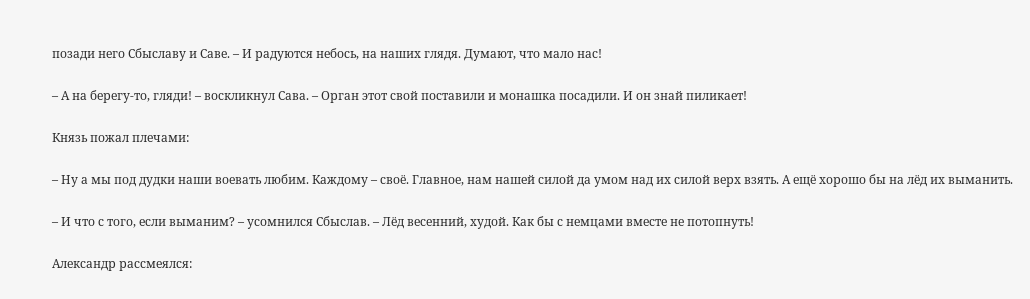позади него Сбыславу и Саве. – И радуются небось, на наших глядя. Думают, что мало нас!

– А на берегу-то, гляди! – воскликнул Сава. – Орган этот свой поставили и монашка посадили. И он знай пиликает!

Князь пожал плечами:

– Ну а мы под дудки наши воевать любим. Каждому – своё. Главное, нам нашей силой да умом над их силой верх взять. А ещё хорошо бы на лёд их выманить.

– И что с того, если выманим? – усомнился Сбыслав. – Лёд весенний, худой. Как бы с немцами вместе не потопнуть!

Александр рассмеялся: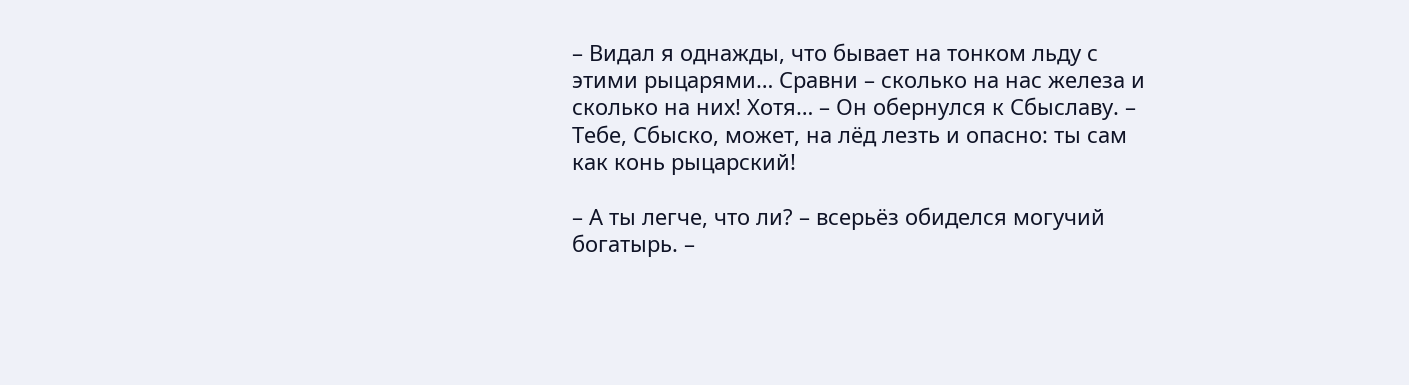– Видал я однажды, что бывает на тонком льду с этими рыцарями… Сравни – сколько на нас железа и сколько на них! Хотя… – Он обернулся к Сбыславу. – Тебе, Сбыско, может, на лёд лезть и опасно: ты сам как конь рыцарский!

– А ты легче, что ли? – всерьёз обиделся могучий богатырь. –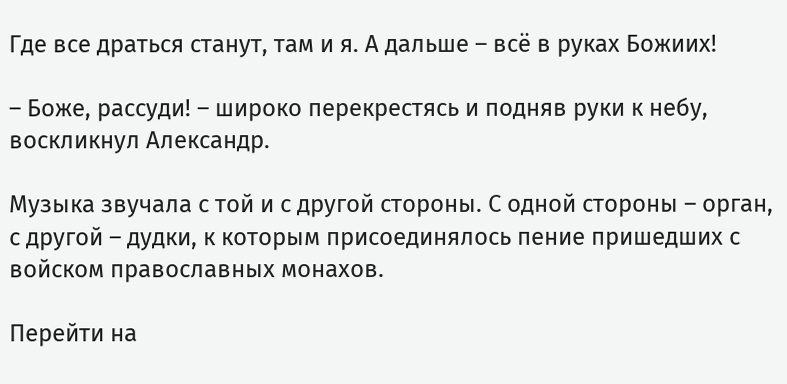Где все драться станут, там и я. А дальше – всё в руках Божиих!

– Боже, рассуди! – широко перекрестясь и подняв руки к небу, воскликнул Александр.

Музыка звучала с той и с другой стороны. С одной стороны – орган, с другой – дудки, к которым присоединялось пение пришедших с войском православных монахов.

Перейти на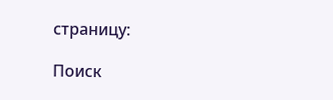страницу:

Поиск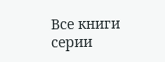Все книги серии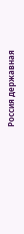Россия державная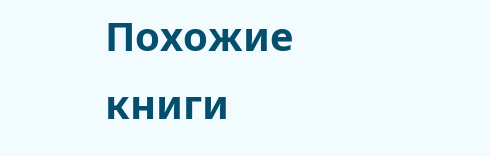Похожие книги